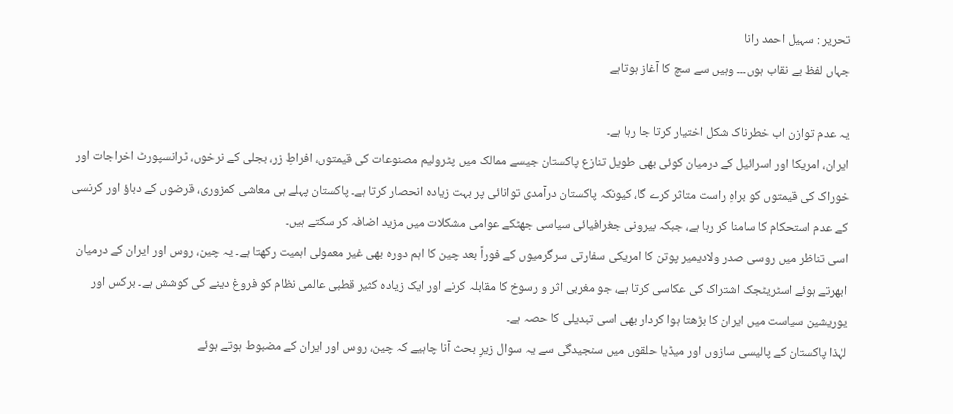تحریر : سہیل احمد رانا
جہاں لفظ بے نقاب ہوں۔۔۔ وہیں سے سچ کا آغاز ہوتاہے

یہ عدم توازن اب خطرناک شکل اختیار کرتا جا رہا ہے۔
ایران، امریکا اور اسرائیل کے درمیان کوئی بھی طویل تنازع پاکستان جیسے ممالک میں پٹرولیم مصنوعات کی قیمتوں، افراطِ زر، بجلی کے نرخوں، ٹرانسپورٹ اخراجات اور خوراک کی قیمتوں کو براہِ راست متاثر کرے گا، کیونکہ پاکستان درآمدی توانائی پر بہت زیادہ انحصار کرتا ہے۔ پاکستان پہلے ہی معاشی کمزوری، قرضوں کے دباؤ اور کرنسی کے عدم استحکام کا سامنا کر رہا ہے، جبکہ بیرونی جغرافیائی سیاسی جھٹکے عوامی مشکلات میں مزید اضافہ کر سکتے ہیں۔
اسی تناظر میں روسی صدر ولادیمیر پوتن کا امریکی سفارتی سرگرمیوں کے فوراً بعد چین کا اہم دورہ بھی غیر معمولی اہمیت رکھتا ہے۔ یہ چین، روس اور ایران کے درمیان ابھرتے ہوئے اسٹریٹجک اشتراک کی عکاسی کرتا ہے، جو مغربی اثر و رسوخ کا مقابلہ کرنے اور ایک زیادہ کثیر قطبی عالمی نظام کو فروغ دینے کی کوشش ہے۔ برکس اور یوریشین سیاست میں ایران کا بڑھتا ہوا کردار بھی اسی تبدیلی کا حصہ ہے۔
لہٰذا پاکستان کے پالیسی سازوں اور میڈیا حلقوں میں سنجیدگی سے یہ سوال زیرِ بحث آنا چاہیے کہ چین، روس اور ایران کے مضبوط ہوتے ہوئے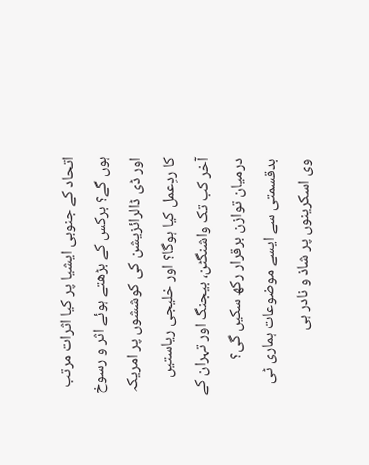اتحاد کے جنوبی ایشیا پر کیا اثرات مرتب ہوں گے؟ برکس کے بڑھتے ہوئے اثر و رسوخ اور ڈی ڈالرائزیشن کی کوششوں پر امریکہ کا ردِعمل کیا ہوگا؟ اور خلیجی ریاستیں آخر کب تک واشنگٹن، بیجنگ اور تہران کے درمیان توازن برقرار رکھ سکیں گی؟
بدقسمتی سے ایسے موضوعات ہماری ٹی وی اسکرینوں پر شاذ و نادر ہی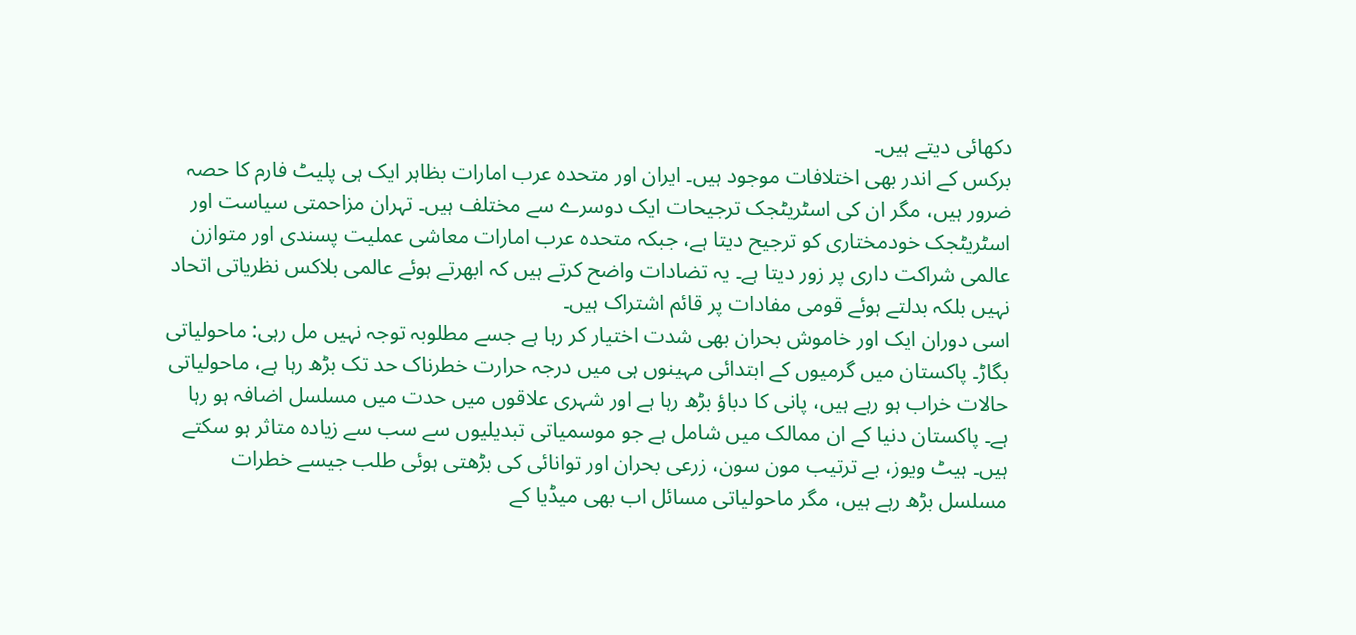دکھائی دیتے ہیں۔
برکس کے اندر بھی اختلافات موجود ہیں۔ ایران اور متحدہ عرب امارات بظاہر ایک ہی پلیٹ فارم کا حصہ ضرور ہیں، مگر ان کی اسٹریٹجک ترجیحات ایک دوسرے سے مختلف ہیں۔ تہران مزاحمتی سیاست اور اسٹریٹجک خودمختاری کو ترجیح دیتا ہے، جبکہ متحدہ عرب امارات معاشی عملیت پسندی اور متوازن عالمی شراکت داری پر زور دیتا ہے۔ یہ تضادات واضح کرتے ہیں کہ ابھرتے ہوئے عالمی بلاکس نظریاتی اتحاد نہیں بلکہ بدلتے ہوئے قومی مفادات پر قائم اشتراک ہیں۔
اسی دوران ایک اور خاموش بحران بھی شدت اختیار کر رہا ہے جسے مطلوبہ توجہ نہیں مل رہی: ماحولیاتی بگاڑ۔ پاکستان میں گرمیوں کے ابتدائی مہینوں ہی میں درجہ حرارت خطرناک حد تک بڑھ رہا ہے، ماحولیاتی حالات خراب ہو رہے ہیں، پانی کا دباؤ بڑھ رہا ہے اور شہری علاقوں میں حدت میں مسلسل اضافہ ہو رہا ہے۔ پاکستان دنیا کے ان ممالک میں شامل ہے جو موسمیاتی تبدیلیوں سے سب سے زیادہ متاثر ہو سکتے ہیں۔ ہیٹ ویوز، بے ترتیب مون سون، زرعی بحران اور توانائی کی بڑھتی ہوئی طلب جیسے خطرات مسلسل بڑھ رہے ہیں، مگر ماحولیاتی مسائل اب بھی میڈیا کے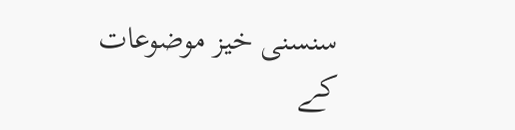سنسنی خیز موضوعات کے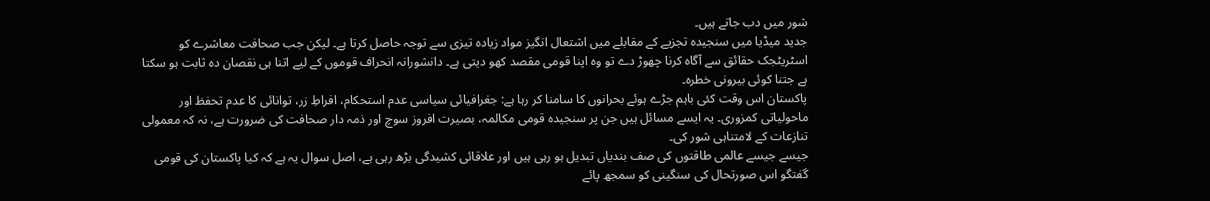شور میں دب جاتے ہیں۔
جدید میڈیا میں سنجیدہ تجزیے کے مقابلے میں اشتعال انگیز مواد زیادہ تیزی سے توجہ حاصل کرتا ہے۔ لیکن جب صحافت معاشرے کو اسٹریٹجک حقائق سے آگاہ کرنا چھوڑ دے تو وہ اپنا قومی مقصد کھو دیتی ہے۔ دانشورانہ انحراف قوموں کے لیے اتنا ہی نقصان دہ ثابت ہو سکتا ہے جتنا کوئی بیرونی خطرہ۔
پاکستان اس وقت کئی باہم جڑے ہوئے بحرانوں کا سامنا کر رہا ہے: جغرافیائی سیاسی عدم استحکام، افراطِ زر، توانائی کا عدم تحفظ اور ماحولیاتی کمزوری۔ یہ ایسے مسائل ہیں جن پر سنجیدہ قومی مکالمہ، بصیرت افروز سوچ اور ذمہ دار صحافت کی ضرورت ہے، نہ کہ معمولی تنازعات کے لامتناہی شور کی۔
جیسے جیسے عالمی طاقتوں کی صف بندیاں تبدیل ہو رہی ہیں اور علاقائی کشیدگی بڑھ رہی ہے، اصل سوال یہ ہے کہ کیا پاکستان کی قومی گفتگو اس صورتحال کی سنگینی کو سمجھ پائے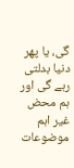گی، یا پھر دنیا بدلتی رہے گی اور ہم محض غیر اہم موضوعات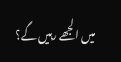میں الجھے رہیں گے؟